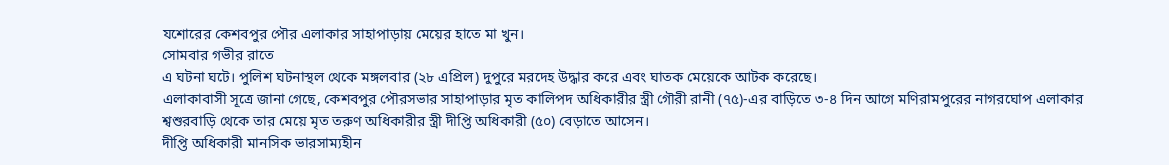যশোরের কেশবপুর পৌর এলাকার সাহাপাড়ায় মেয়ের হাতে মা খুন।
সোমবার গভীর রাতে
এ ঘটনা ঘটে। পুলিশ ঘটনাস্থল থেকে মঙ্গলবার (২৮ এপ্রিল) দুপুরে মরদেহ উদ্ধার করে এবং ঘাতক মেয়েকে আটক করেছে।
এলাকাবাসী সূত্রে জানা গেছে, কেশবপুর পৌরসভার সাহাপাড়ার মৃত কালিপদ অধিকারীর স্ত্রী গৌরী রানী (৭৫)-এর বাড়িতে ৩-৪ দিন আগে মণিরামপুরের নাগরঘোপ এলাকার শ্বশুরবাড়ি থেকে তার মেয়ে মৃত তরুণ অধিকারীর স্ত্রী দীপ্তি অধিকারী (৫০) বেড়াতে আসেন।
দীপ্তি অধিকারী মানসিক ভারসাম্যহীন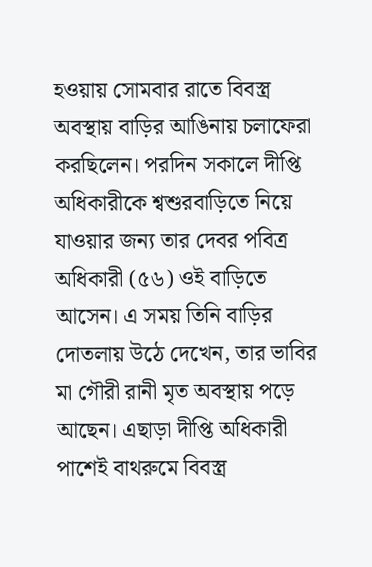হওয়ায় সোমবার রাতে বিবস্ত্র অবস্থায় বাড়ির আঙিনায় চলাফেরা করছিলেন। পরদিন সকালে দীপ্তি অধিকারীকে শ্বশুরবাড়িতে নিয়ে যাওয়ার জন্য তার দেবর পবিত্র অধিকারী (৫৬) ওই বাড়িতে আসেন। এ সময় তিনি বাড়ির দোতলায় উঠে দেখেন, তার ভাবির মা গৌরী রানী মৃত অবস্থায় পড়ে আছেন। এছাড়া দীপ্তি অধিকারী পাশেই বাথরুমে বিবস্ত্র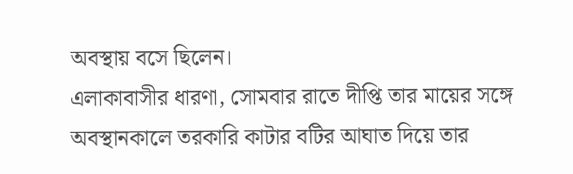অবস্থায় বসে ছিলেন।
এলাকাবাসীর ধারণা, সোমবার রাতে দীপ্তি তার মায়ের সঙ্গে অবস্থানকালে তরকারি কাটার বটির আঘাত দিয়ে তার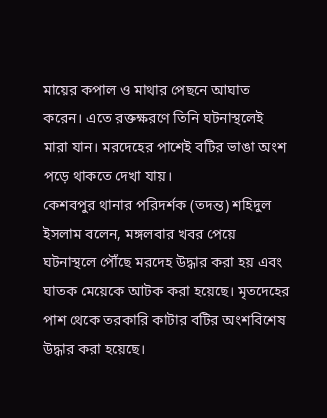মায়ের কপাল ও মাথার পেছনে আঘাত করেন। এতে রক্তক্ষরণে তিনি ঘটনাস্থলেই মারা যান। মরদেহের পাশেই বটির ভাঙা অংশ পড়ে থাকতে দেখা যায়।
কেশবপুর থানার পরিদর্শক (তদন্ত) শহিদুল ইসলাম বলেন, মঙ্গলবার খবর পেয়ে ঘটনাস্থলে পৌঁছে মরদেহ উদ্ধার করা হয় এবং ঘাতক মেয়েকে আটক করা হয়েছে। মৃতদেহের পাশ থেকে তরকারি কাটার বটির অংশবিশেষ উদ্ধার করা হয়েছে।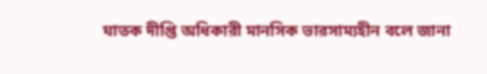ঘাতক দীপ্তি অধিকারী মানসিক ভারসাম্যহীন বলে জানা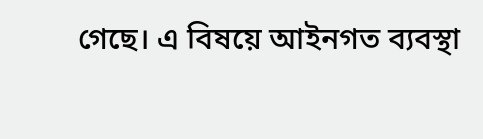গেছে। এ বিষয়ে আইনগত ব্যবস্থা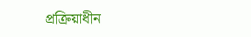প্রক্রিয়াধীন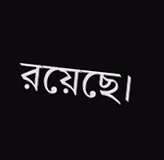রয়েছে।